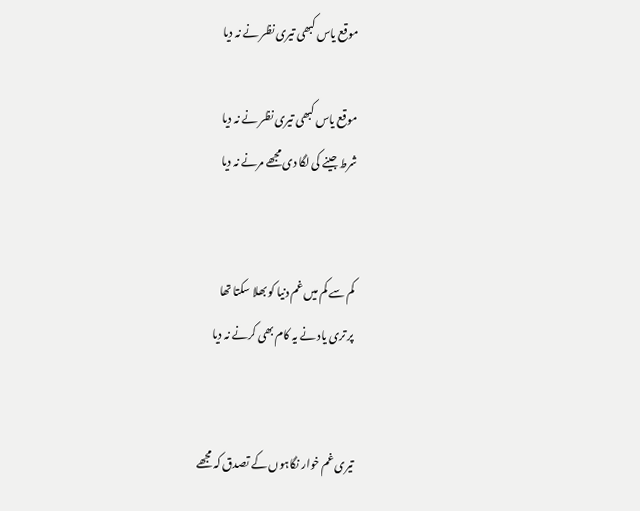موقع یاس کبھی تیری نظر نے نہ دیا

موقع یاس کبھی تیری نظر نے نہ دیا
شرط جینے کی لگا دی مجھے مرنے نہ دیا


کم سے کم میں غم دنیا کو بھلا سکتا تھا
پر تری یاد نے یہ کام بھی کرنے نہ دیا


تیری غم خوار نگاہوں کے تصدق کہ مجھے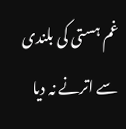غم ہستی کی بلندی سے اترنے نہ دیا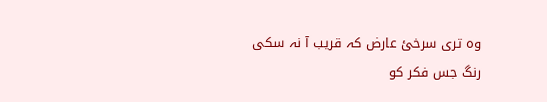وہ تری سرخیٔ عارض کہ قریب آ نہ سکی
رنگ جس فکر کو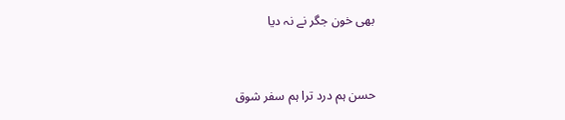بھی خون جگر نے نہ دیا


حسن ہم درد ترا ہم سفر شوق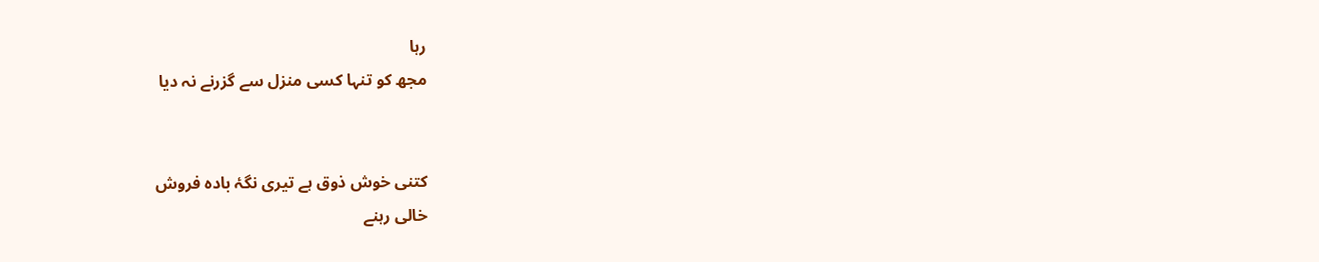رہا
مجھ کو تنہا کسی منزل سے گزرنے نہ دیا


کتنی خوش ذوق ہے تیری نگۂ بادہ فروش
خالی رہنے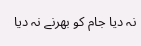نہ دیا جام کو بھرنے نہ دیا